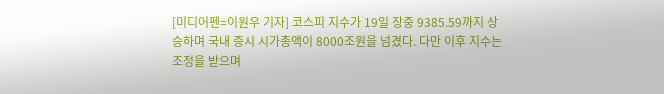[미디어펜=이원우 기자] 코스피 지수가 19일 장중 9385.59까지 상승하며 국내 증시 시가총액이 8000조원을 넘겼다. 다만 이후 지수는 조정을 받으며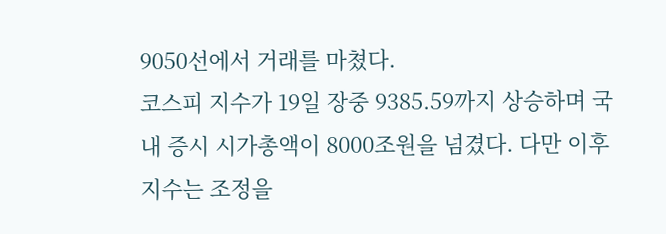9050선에서 거래를 마쳤다.
코스피 지수가 19일 장중 9385.59까지 상승하며 국내 증시 시가총액이 8000조원을 넘겼다. 다만 이후 지수는 조정을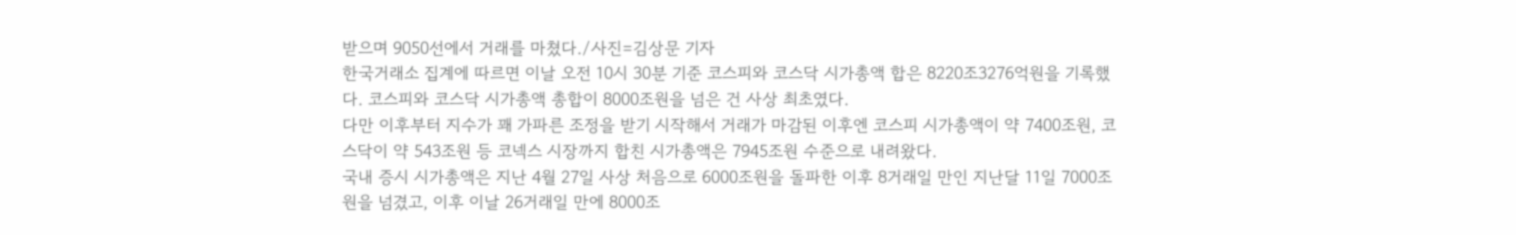받으며 9050선에서 거래를 마쳤다./사진=김상문 기자
한국거래소 집계에 따르면 이날 오전 10시 30분 기준 코스피와 코스닥 시가총액 합은 8220조3276억원을 기록했다. 코스피와 코스닥 시가총액 총합이 8000조원을 넘은 건 사상 최초였다.
다만 이후부터 지수가 꽤 가파른 조정을 받기 시작해서 거래가 마감된 이후엔 코스피 시가총액이 약 7400조원, 코스닥이 약 543조원 등 코넥스 시장까지 합친 시가총액은 7945조원 수준으로 내려왔다.
국내 증시 시가총액은 지난 4월 27일 사상 처음으로 6000조원을 돌파한 이후 8거래일 만인 지난달 11일 7000조원을 넘겼고, 이후 이날 26거래일 만에 8000조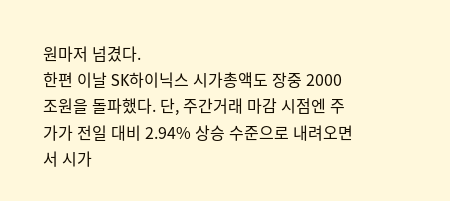원마저 넘겼다.
한편 이날 SK하이닉스 시가총액도 장중 2000조원을 돌파했다. 단, 주간거래 마감 시점엔 주가가 전일 대비 2.94% 상승 수준으로 내려오면서 시가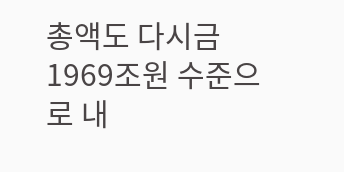총액도 다시금 1969조원 수준으로 내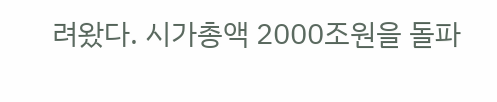려왔다. 시가총액 2000조원을 돌파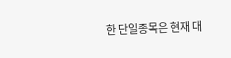한 단일종목은 현재 대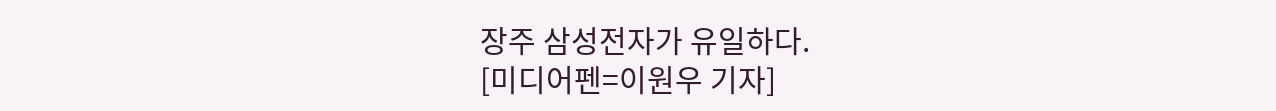장주 삼성전자가 유일하다.
[미디어펜=이원우 기자]